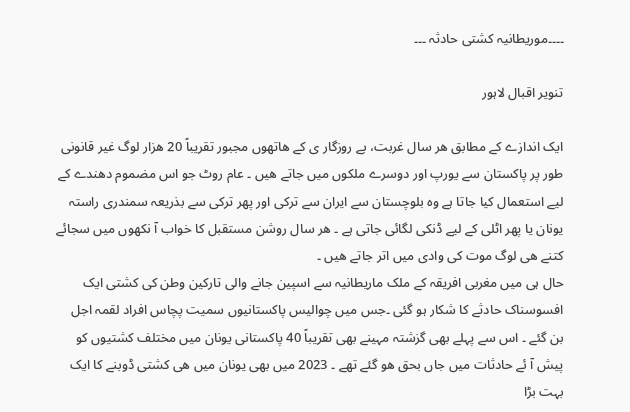۔۔۔۔موریطانیہ کشتی حادثہ ۔۔۔

تنویر اقبال لاہور

ایک اندازے کے مطابق ھر سال غربت، بے روزگار ی کے ھاتھوں مجبور تقریباً 20 ھزار لوگ غیر قانونی طور پر پاکستان سے یورپ اور دوسرے ملکوں میں جاتے ھیں ۔ عام روٹ جو اس مضموم دھندے کے لیے استعمال کیا جاتا ہے وہ بلوچستان سے ایران سے ترکی اور پھر ترکی سے بذریعہ سمندری راستہ یونان یا پھر اٹلی کے لیے ڈنکی لگائی جاتی ہے ۔ ھر سال روشن مستقبل کا خواب آ نکھوں میں سجائے کتنے ھی لوگ موت کی وادی میں اتر جاتے ھیں ۔
حال ہی میں مغربی افریقہ کے ملک ماریطانیہ سے اسپین جانے والی تارکین وطن کی کشتی ایک افسوسناک حادثے کا شکار ہو گئی ۔جس میں چوالیس پاکستانیوں سمیت پچاس افراد لقمہ اجل بن گئے ۔ اس سے پہلے بھی گزشتہ مہینے بھی تقریباً 40 پاکستانی یونان میں مختلف کشتیوں کو پیش آ ئے حادثات میں جاں بحق ھو گئے تھے ۔ 2023 میں بھی یونان میں ھی کشتی ڈوبنے کا ایک بہت بڑا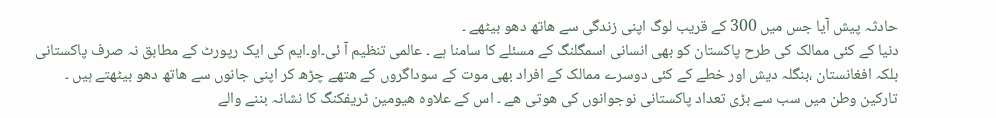حادثہ پیش آیا جس میں 300 کے قریب لوگ اپنی زندگی سے ھاتھ دھو بیٹھے ۔
دنیا کے کئی ممالک کی طرح پاکستان کو بھی انسانی اسمگلنگ کے مسئلے کا سامنا ہے ۔ عالمی تنظیم آ ئی۔او۔ایم کی ایک رپورٹ کے مطابق نہ صرف پاکستانی بلکہ افغانستان ،بنگلہ دیش اور خطے کے کئی دوسرے ممالک کے افراد بھی موت کے سوداگروں کے ھتھے چڑھ کر اپنی جانوں سے ھاتھ دھو بیٹھتے ہیں ۔
تارکین وطن میں سب سے بڑی تعداد پاکستانی نوجوانوں کی ھوتی ھے ۔ اس کے علاوہ ھیومین ٹریفکنگ کا نشانہ بننے والے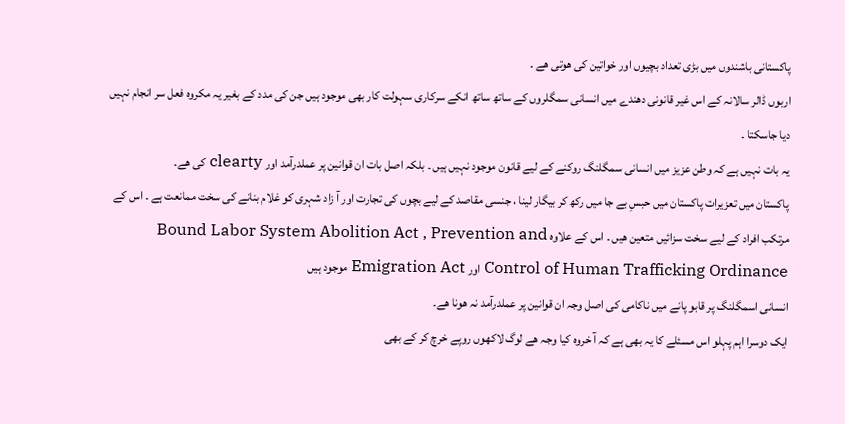پاکستانی باشندوں میں بڑی تعداد بچیوں اور خواتین کی ھوتی ھے ۔
اربوں ڈالر سالانہ کے اس غیر قانونی دھندے میں انسانی سمگلروں کے ساتھ ساتھ انکے سرکاری سہولت کار بھی موجود ہیں جن کی مدد کے بغیر یہ مکروہ فعل سر انجام نہیں دیا جاسکتا ۔
یہ بات نہیں ہے کہ وطن عزیز میں انسانی سمگلنگ روکنے کے لیے قانون موجود نہیں ہیں ۔ بلکہ اصل بات ان قوانین پر عملدرآمد اور clearty کی ھے۔
پاکستان میں تعزیرات پاکستان میں حبسِ بے جا میں رکھ کر بیگار لینا ، جنسی مقاصد کے لیے بچوں کی تجارت اور آ زاد شہری کو غلام بنانے کی سخت ممانعت ہے ۔ اس کے مرتکب افراد کے لیے سخت سزائیں متعین ھیں ۔ اس کے علاوہ Bound Labor System Abolition Act , Prevention and Control of Human Trafficking Ordinance اور Emigration Act موجود ہیں
انسانی اسمگلنگ پر قابو پانے میں ناکامی کی اصل وجہ ان قوانین پر عملدرآمد نہ ھونا ھے۔
ایک دوسرا اہم پہلو اس مسئلے کا یہ بھی ہے کہ آ خروہ کیا وجہ ھے لوگ لاکھوں روپے خرچ کر کے بھی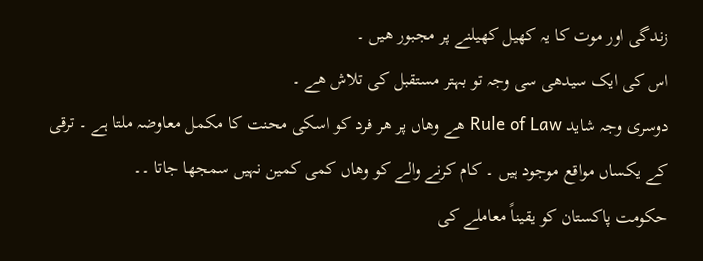زندگی اور موت کا یہ کھیل کھیلنے پر مجبور ھیں ۔
اس کی ایک سیدھی سی وجہ تو بہتر مستقبل کی تلاش ھے ۔
دوسری وجہ شاید Rule of Law ھے وھاں پر ھر فرد کو اسکی محنت کا مکمل معاوضہ ملتا ہے ۔ ترقی کے یکساں مواقع موجود ہیں ۔ کام کرنے والے کو وھاں کمی کمین نہیں سمجھا جاتا ۔۔
حکومت پاکستان کو یقیناً معاملے کی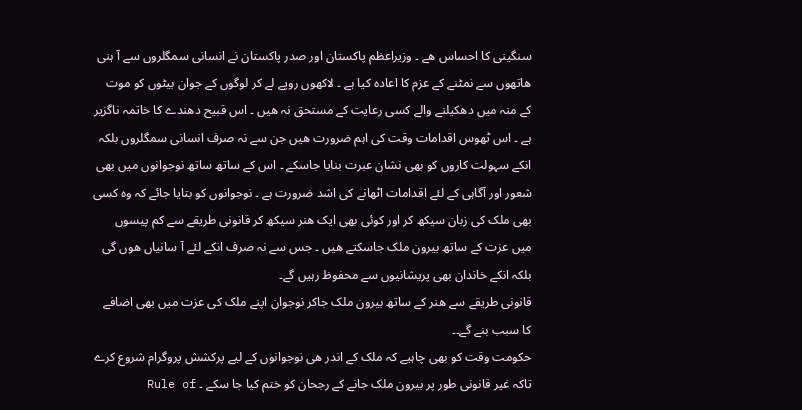سنگینی کا احساس ھے ۔ وزیراعظم پاکستان اور صدر پاکستان نے انسانی سمگلروں سے آ ہنی ھاتھوں سے نمٹنے کے عزم کا اعادہ کیا ہے ۔ لاکھوں روپے لے کر لوگوں کے جوان بیٹوں کو موت کے منہ میں دھکیلنے والے کسی رعایت کے مستحق نہ ھیں ۔ اس قبیح دھندے کا خاتمہ ناگزیر ہے ۔ اس ٹھوس اقدامات وقت کی اہم ضرورت ھیں جن سے نہ صرف انسانی سمگلروں بلکہ انکے سہولت کاروں کو بھی نشان عبرت بنایا جاسکے ۔ اس کے ساتھ ساتھ نوجوانوں میں بھی شعور اور آگاہی کے لئے اقدامات اٹھانے کی اشد ضرورت ہے ۔ نوجوانوں کو بتایا جائے کہ وہ کسی بھی ملک کی زبان سیکھ کر اور کوئی بھی ایک ھنر سیکھ کر قانونی طریقے سے کم پیسوں میں عزت کے ساتھ بیرون ملک جاسکتے ھیں ۔ جس سے نہ صرف انکے لئے آ سانیاں ھوں گی بلکہ انکے خاندان بھی پریشانیوں سے محفوظ رہیں گے۔
قانونی طریقے سے ھنر کے ساتھ بیرون ملک جاکر نوجوان اپنے ملک کی عزت میں بھی اضافے کا سبب بنے گے۔۔
حکومت وقت کو بھی چاہیے کہ ملک کے اندر ھی نوجوانوں کے لیے پرکشش پروگرام شروع کرے تاکہ غیر قانونی طور پر بیرون ملک جانے کے رجحان کو ختم کیا جا سکے ۔ Rule of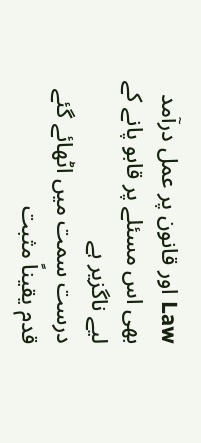Law اور قانون پر عمل درآمد بھی اس مسئلے پر قابو پانے کے لیے ناگزیر ہے
درست سمت میں اٹھائے گئے قدم یقیناً مثبت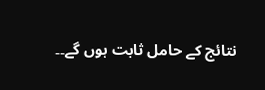نتائج کے حامل ثابت ہوں گے۔۔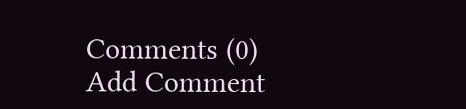Comments (0)
Add Comment